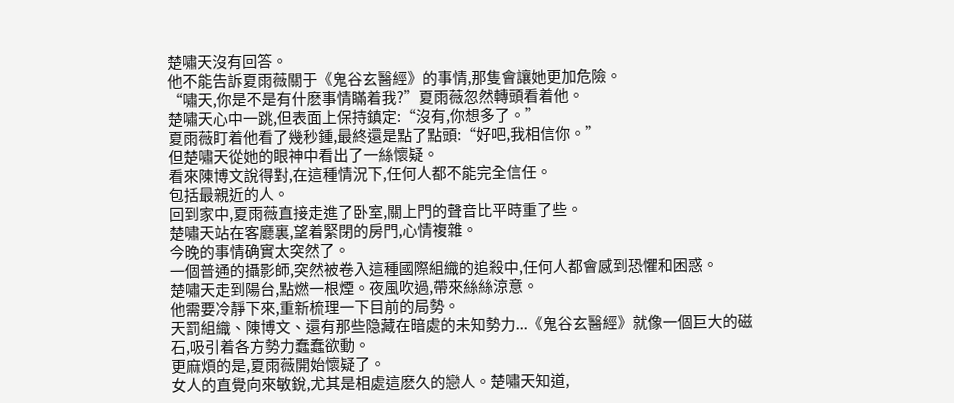楚嘯天沒有回答。
他不能告訴夏雨薇關于《鬼谷玄醫經》的事情,那隻會讓她更加危險。
“嘯天,你是不是有什麽事情瞞着我?”夏雨薇忽然轉頭看着他。
楚嘯天心中一跳,但表面上保持鎮定:“沒有,你想多了。”
夏雨薇盯着他看了幾秒鍾,最終還是點了點頭:“好吧,我相信你。”
但楚嘯天從她的眼神中看出了一絲懷疑。
看來陳博文說得對,在這種情況下,任何人都不能完全信任。
包括最親近的人。
回到家中,夏雨薇直接走進了卧室,關上門的聲音比平時重了些。
楚嘯天站在客廳裏,望着緊閉的房門,心情複雜。
今晚的事情确實太突然了。
一個普通的攝影師,突然被卷入這種國際組織的追殺中,任何人都會感到恐懼和困惑。
楚嘯天走到陽台,點燃一根煙。夜風吹過,帶來絲絲涼意。
他需要冷靜下來,重新梳理一下目前的局勢。
天罰組織、陳博文、還有那些隐藏在暗處的未知勢力...《鬼谷玄醫經》就像一個巨大的磁石,吸引着各方勢力蠢蠢欲動。
更麻煩的是,夏雨薇開始懷疑了。
女人的直覺向來敏銳,尤其是相處這麽久的戀人。楚嘯天知道,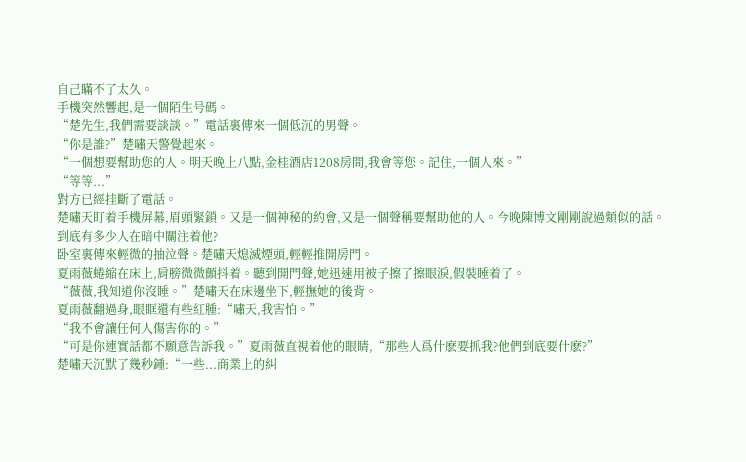自己瞞不了太久。
手機突然響起,是一個陌生号碼。
“楚先生,我們需要談談。”電話裏傳來一個低沉的男聲。
“你是誰?”楚嘯天警覺起來。
“一個想要幫助您的人。明天晚上八點,金桂酒店1208房間,我會等您。記住,一個人來。”
“等等...”
對方已經挂斷了電話。
楚嘯天盯着手機屏幕,眉頭緊鎖。又是一個神秘的約會,又是一個聲稱要幫助他的人。今晚陳博文剛剛說過類似的話。
到底有多少人在暗中關注着他?
卧室裏傳來輕微的抽泣聲。楚嘯天熄滅煙頭,輕輕推開房門。
夏雨薇蜷縮在床上,肩膀微微顫抖着。聽到開門聲,她迅速用被子擦了擦眼淚,假裝睡着了。
“薇薇,我知道你沒睡。”楚嘯天在床邊坐下,輕撫她的後背。
夏雨薇翻過身,眼眶還有些紅腫:“嘯天,我害怕。”
“我不會讓任何人傷害你的。”
“可是你連實話都不願意告訴我。”夏雨薇直視着他的眼睛,“那些人爲什麽要抓我?他們到底要什麽?”
楚嘯天沉默了幾秒鍾:“一些...商業上的糾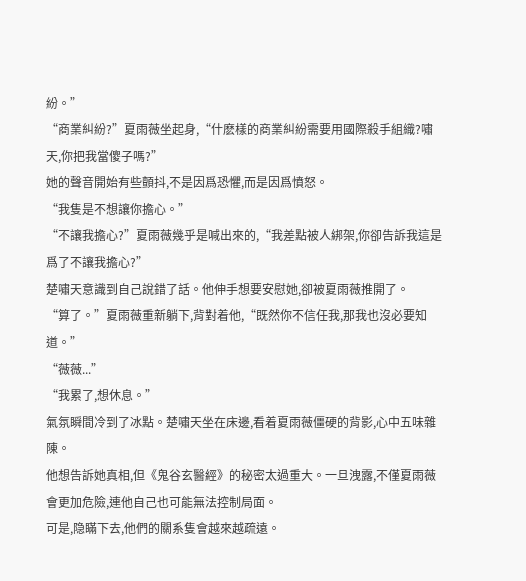紛。”
“商業糾紛?”夏雨薇坐起身,“什麽樣的商業糾紛需要用國際殺手組織?嘯天,你把我當傻子嗎?”
她的聲音開始有些顫抖,不是因爲恐懼,而是因爲憤怒。
“我隻是不想讓你擔心。”
“不讓我擔心?”夏雨薇幾乎是喊出來的,“我差點被人綁架,你卻告訴我這是爲了不讓我擔心?”
楚嘯天意識到自己說錯了話。他伸手想要安慰她,卻被夏雨薇推開了。
“算了。”夏雨薇重新躺下,背對着他,“既然你不信任我,那我也沒必要知道。”
“薇薇...”
“我累了,想休息。”
氣氛瞬間冷到了冰點。楚嘯天坐在床邊,看着夏雨薇僵硬的背影,心中五味雜陳。
他想告訴她真相,但《鬼谷玄醫經》的秘密太過重大。一旦洩露,不僅夏雨薇會更加危險,連他自己也可能無法控制局面。
可是,隐瞞下去,他們的關系隻會越來越疏遠。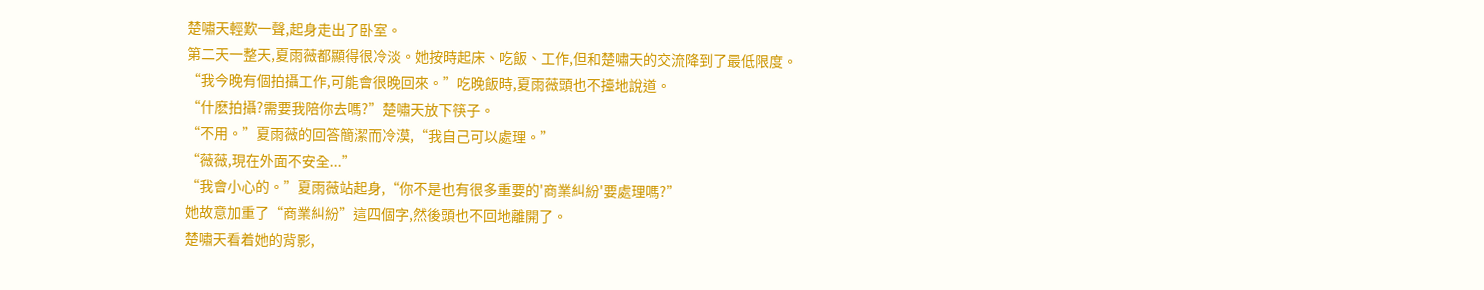楚嘯天輕歎一聲,起身走出了卧室。
第二天一整天,夏雨薇都顯得很冷淡。她按時起床、吃飯、工作,但和楚嘯天的交流降到了最低限度。
“我今晚有個拍攝工作,可能會很晚回來。”吃晚飯時,夏雨薇頭也不擡地說道。
“什麽拍攝?需要我陪你去嗎?”楚嘯天放下筷子。
“不用。”夏雨薇的回答簡潔而冷漠,“我自己可以處理。”
“薇薇,現在外面不安全...”
“我會小心的。”夏雨薇站起身,“你不是也有很多重要的'商業糾紛'要處理嗎?”
她故意加重了“商業糾紛”這四個字,然後頭也不回地離開了。
楚嘯天看着她的背影,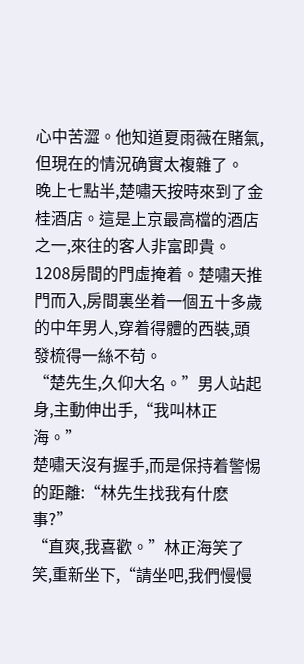心中苦澀。他知道夏雨薇在賭氣,但現在的情況确實太複雜了。
晚上七點半,楚嘯天按時來到了金桂酒店。這是上京最高檔的酒店之一,來往的客人非富即貴。
1208房間的門虛掩着。楚嘯天推門而入,房間裏坐着一個五十多歲的中年男人,穿着得體的西裝,頭發梳得一絲不苟。
“楚先生,久仰大名。”男人站起身,主動伸出手,“我叫林正海。”
楚嘯天沒有握手,而是保持着警惕的距離:“林先生找我有什麽事?”
“直爽,我喜歡。”林正海笑了笑,重新坐下,“請坐吧,我們慢慢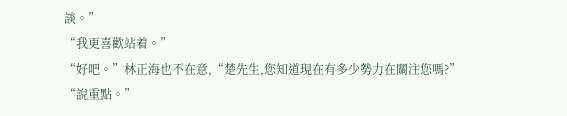談。”
“我更喜歡站着。”
“好吧。”林正海也不在意,“楚先生,您知道現在有多少勢力在關注您嗎?”
“說重點。”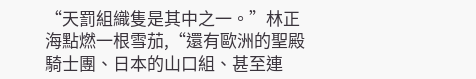“天罰組織隻是其中之一。”林正海點燃一根雪茄,“還有歐洲的聖殿騎士團、日本的山口組、甚至連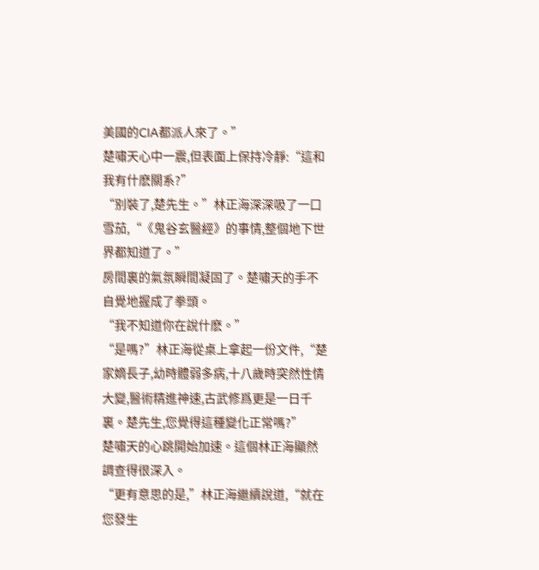美國的CIA都派人來了。”
楚嘯天心中一震,但表面上保持冷靜:“這和我有什麽關系?”
“别裝了,楚先生。”林正海深深吸了一口雪茄,“《鬼谷玄醫經》的事情,整個地下世界都知道了。”
房間裏的氣氛瞬間凝固了。楚嘯天的手不自覺地握成了拳頭。
“我不知道你在說什麽。”
“是嗎?”林正海從桌上拿起一份文件,“楚家嫡長子,幼時體弱多病,十八歲時突然性情大變,醫術精進神速,古武修爲更是一日千裏。楚先生,您覺得這種變化正常嗎?”
楚嘯天的心跳開始加速。這個林正海顯然調查得很深入。
“更有意思的是,”林正海繼續說道,“就在您發生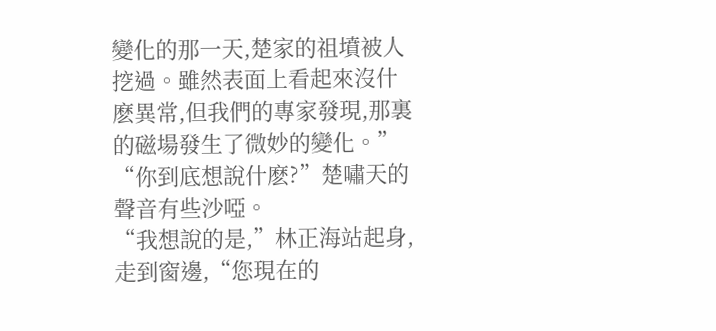變化的那一天,楚家的祖墳被人挖過。雖然表面上看起來沒什麽異常,但我們的專家發現,那裏的磁場發生了微妙的變化。”
“你到底想說什麽?”楚嘯天的聲音有些沙啞。
“我想說的是,”林正海站起身,走到窗邊,“您現在的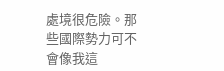處境很危險。那些國際勢力可不會像我這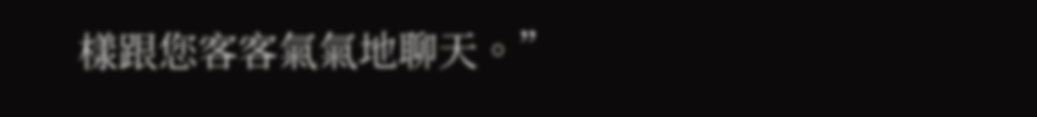樣跟您客客氣氣地聊天。”